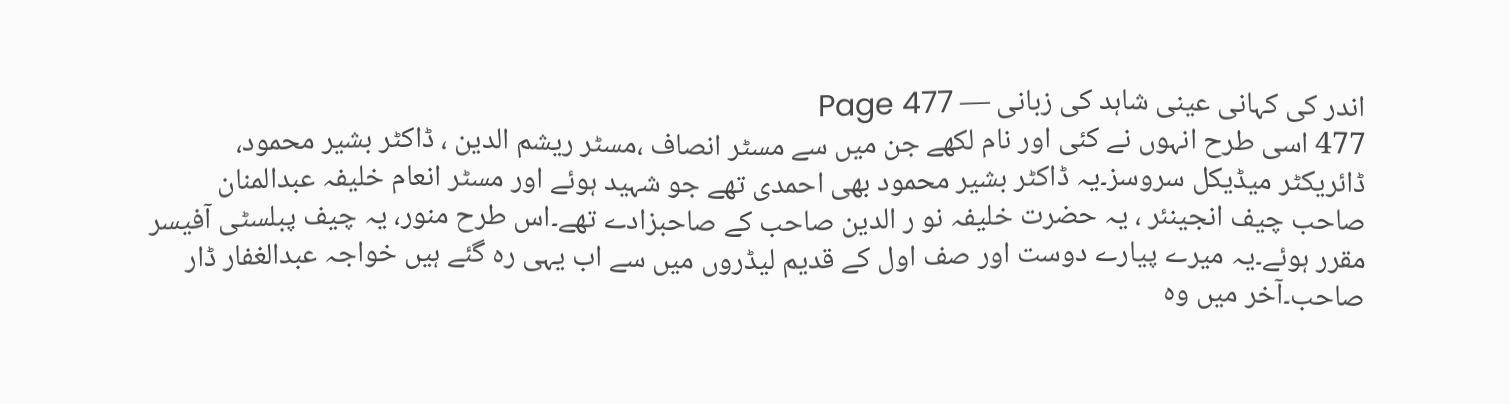اندر کی کہانی عینی شاہد کی زبانی — Page 477
477 اسی طرح انہوں نے کئی اور نام لکھے جن میں سے مسٹر انصاف ،مسٹر ریشم الدین ، ڈاکٹر بشیر محمود، ڈائریکٹر میڈیکل سروسز۔یہ ڈاکٹر بشیر محمود بھی احمدی تھے جو شہید ہوئے اور مسٹر انعام خلیفہ عبدالمنان صاحب چیف انجینئر ، یہ حضرت خلیفہ نو ر الدین صاحب کے صاحبزادے تھے۔اس طرح منور، یہ چیف پبلسٹی آفیسر مقرر ہوئے۔یہ میرے پیارے دوست اور صف اول کے قدیم لیڈروں میں سے اب یہی رہ گئے ہیں خواجہ عبدالغفار ڈار صاحب۔آخر میں وہ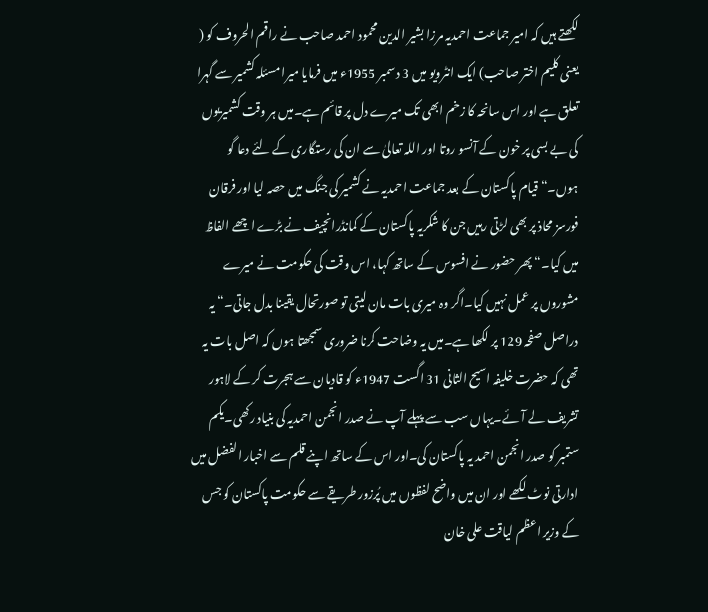لکھتے ہیں کہ امیر جماعت احمدیہ مرزا بشیر الدین محمود احمد صاحب نے راقم الحروف کو ( یعنی کلیم اختر صاحب) ایک انٹرویو میں 3 دسمبر 1955ء میں فرمایا میرا مسئلہ کشمیر سے گہرا تعلق ہے اور اس سانحہ کا زخم ابھی تک میرے دل پر قائم ہے۔میں ہر وقت کشمیریوں کی بے بسی پر خون کے آنسو روتا اور اللہ تعالیٰ سے ان کی رستگاری کے لئے دعا گو ہوں۔“ قیام پاکستان کے بعد جماعت احمدیہ نے کشمیر کی جنگ میں حصہ لیا اور فرقان فورسز محاذ پر بھی لڑتی رہیں جن کا شکریہ پاکستان کے کمانڈرانچیف نے بڑے اچھے الفاظ میں کیا۔“ پھر حضور نے افسوس کے ساتھ کہا، اس وقت کی حکومت نے میرے مشوروں پر عمل نہیں کیا۔اگر وہ میری بات مان لیتی تو صورتحال یقینا بدل جاتی۔“ یہ دراصل صفحہ 129 پر لکھا ہے۔میں یہ وضاحت کرنا ضروری سمجھتا ہوں کہ اصل بات یہ تھی کہ حضرت خلیفہ اسیح الثانی 31 اگست 1947ء کو قادیان سے ہجرت کر کے لاہور تشریف لے آئے۔یہاں سب سے پہلے آپ نے صدر انجمن احمدیہ کی بنیاد رکھی۔یکم ستمبر کو صدر انجمن احمد یہ پاکستان کی۔اور اس کے ساتھ اپنے قلم سے اخبار الفضل میں ادارتی نوٹ لکھے اور ان میں واضح لفظوں میں پُرزور طریقے سے حکومت پاکستان کو جس کے وزیر اعظم لیاقت علی خان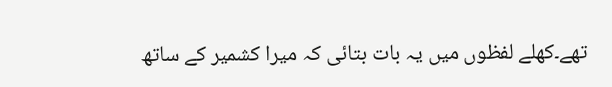تھے۔کھلے لفظوں میں یہ بات بتائی کہ میرا کشمیر کے ساتھ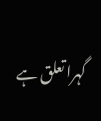گہرا تعلق ہے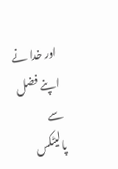اور خدا نے اپنے فضل سے پالیٹکس